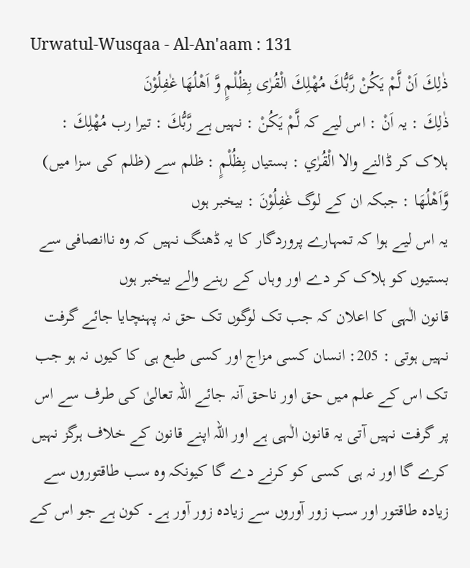Urwatul-Wusqaa - Al-An'aam : 131
ذٰلِكَ اَنْ لَّمْ یَكُنْ رَّبُّكَ مُهْلِكَ الْقُرٰى بِظُلْمٍ وَّ اَهْلُهَا غٰفِلُوْنَ
ذٰلِكَ : یہ اَنْ : اس لیے کہ لَّمْ يَكُنْ : نہیں ہے رَّبُّكَ : تیرا رب مُهْلِكَ : ہلاک کر ڈالنے والا الْقُرٰي : بستیاں بِظُلْمٍ : ظلم سے (ظلم کی سزا میں) وَّاَهْلُهَا : جبکہ ان کے لوگ غٰفِلُوْنَ : بیخبر ہوں
یہ اس لیے ہوا کہ تمہارے پروردگار کا یہ ڈھنگ نہیں کہ وہ ناانصافی سے بستیوں کو ہلاک کر دے اور وہاں کے رہنے والے بیخبر ہوں
قانون الٰہی کا اعلان کہ جب تک لوگوں تک حق نہ پہنچایا جائے گرفت نہیں ہوتی : 205: انسان کسی مزاج اور کسی طبع ہی کا کیوں نہ ہو جب تک اس کے علم میں حق اور ناحق آنہ جائے اللہ تعالیٰ کی طرف سے اس پر گرفت نہیں آتی یہ قانون الٰہی ہے اور اللہ اپنے قانون کے خلاف ہرگز نہیں کرے گا اور نہ ہی کسی کو کرنے دے گا کیونکہ وہ سب طاقتوروں سے زیادہ طاقتور اور سب زور آوروں سے زیادہ زور آور ہے۔ کون ہے جو اس کے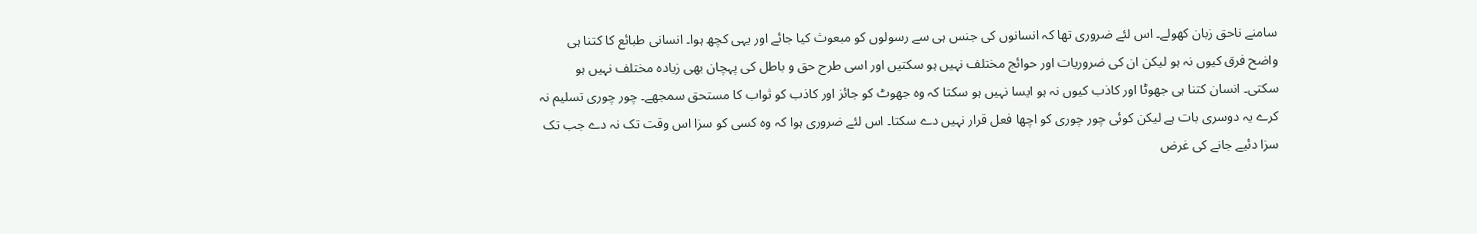سامنے ناحق زبان کھولے۔ اس لئے ضروری تھا کہ انسانوں کی جنس ہی سے رسولوں کو مبعوث کیا جائے اور یہی کچھ ہوا۔ انسانی طبائع کا کتنا ہی واضح فرق کیوں نہ ہو لیکن ان کی ضروریات اور حوائج مختلف نہیں ہو سکتیں اور اسی طرح حق و باطل کی پہچان بھی زیادہ مختلف نہیں ہو سکتی۔ انسان کتنا ہی جھوٹا اور کاذب کیوں نہ ہو ایسا نہیں ہو سکتا کہ وہ جھوٹ کو جائز اور کاذب کو ثواب کا مستحق سمجھے۔ چور چوری تسلیم نہ کرے یہ دوسری بات ہے لیکن کوئی چور چوری کو اچھا فعل قرار نہیں دے سکتا۔ اس لئے ضروری ہوا کہ وہ کسی کو سزا اس وقت تک نہ دے جب تک سزا دئیے جانے کی غرض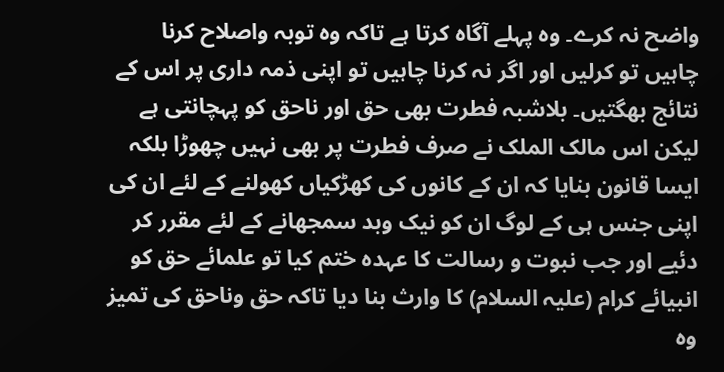واضح نہ کرے۔ وہ پہلے آگاہ کرتا ہے تاکہ وہ توبہ واصلاح کرنا چاہیں تو کرلیں اور اگر نہ کرنا چاہیں تو اپنی ذمہ داری پر اس کے نتائج بھگتیں۔ بلاشبہ فطرت بھی حق اور ناحق کو پہچانتی ہے لیکن اس مالک الملک نے صرف فطرت پر بھی نہیں چھوڑا بلکہ ایسا قانون بنایا کہ ان کے کانوں کی کھڑکیاں کھولنے کے لئے ان کی اپنی جنس ہی کے لوگ ان کو نیک وبد سمجھانے کے لئے مقرر کر دئیے اور جب نبوت و رسالت کا عہدہ ختم کیا تو علمائے حق کو انبیائے کرام (علیہ السلام) کا وارث بنا دیا تاکہ حق وناحق کی تمیز وہ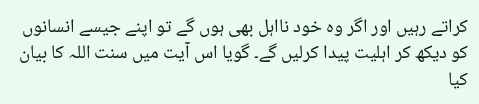کراتے رہیں اور اگر وہ خود نااہل بھی ہوں گے تو اپنے جیسے انسانوں کو دیکھ کر اہلیت پیدا کرلیں گے۔ گویا اس آیت میں سنت اللہ کا بیان کیا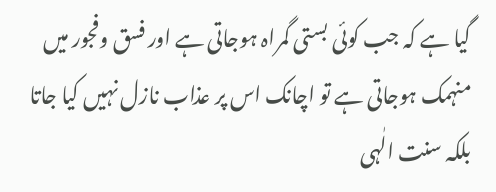گیا ہے کہ جب کوئی بستی گمراہ ہوجاتی ہے اور فسق وفجور میں منہمک ہوجاتی ہے تو اچانک اس پر عذاب نازل نہیں کیا جاتا بلکہ سنت الٰہی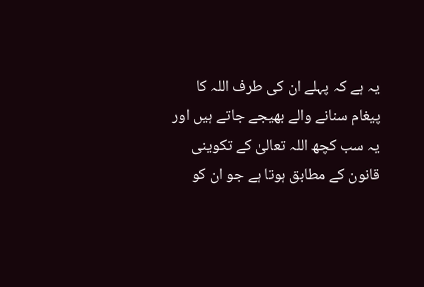یہ ہے کہ پہلے ان کی طرف اللہ کا پیغام سنانے والے بھیجے جاتے ہیں اور یہ سب کچھ اللہ تعالیٰ کے تکوینی قانون کے مطابق ہوتا ہے جو ان کو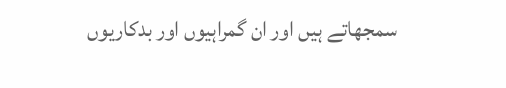سمجھاتے ہیں اور ان گمراہیوں اور بدکاریوں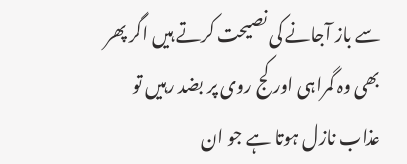سے باز آجانے کی نصیحت کرتے ہیں اگر پھر بھی وہ گمراہی اور کج روی پر بضد رہیں تو عذاب نازل ہوتا ہے جو ان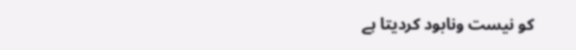کو نیست ونابود کردیتا ہے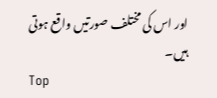اور اس کی مختلف صورتیں واقع ہوتی ہیں۔
Top